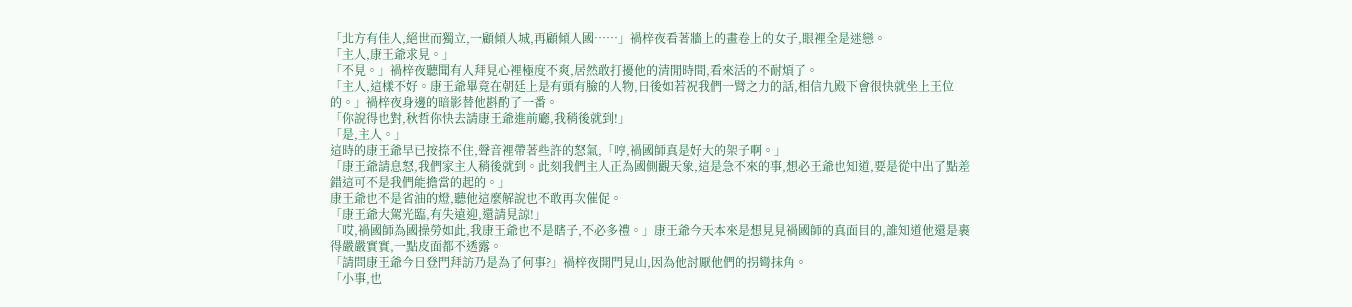「北方有佳人,絕世而獨立,一顧傾人城,再顧傾人國……」禍梓夜看著牆上的畫卷上的女子,眼裡全是迷戀。
「主人,康王爺求見。」
「不見。」禍梓夜聽聞有人拜見心裡極度不爽,居然敢打擾他的清閒時間,看來活的不耐煩了。
「主人,這樣不好。康王爺畢竟在朝廷上是有頭有臉的人物,日後如若祝我們一臂之力的話,相信九殿下會很快就坐上王位的。」禍梓夜身邊的暗影替他斟酌了一番。
「你說得也對,秋哲你快去請康王爺進前廳,我稍後就到!」
「是,主人。」
這時的康王爺早已按捺不住,聲音裡帶著些許的怒氣,「哼,禍國師真是好大的架子啊。」
「康王爺請息怒,我們家主人稍後就到。此刻我們主人正為國側觀天象,這是急不來的事,想必王爺也知道,要是從中出了點差錯這可不是我們能擔當的起的。」
康王爺也不是省油的燈,聽他這麼解說也不敢再次催促。
「康王爺大駕光臨,有失遠迎,還請見諒!」
「哎,禍國師為國操勞如此,我康王爺也不是瞎子,不必多禮。」康王爺今天本來是想見見禍國師的真面目的,誰知道他還是裹得嚴嚴實實,一點皮面都不透露。
「請問康王爺今日登門拜訪乃是為了何事?」禍梓夜開門見山,因為他討厭他們的拐彎抹角。
「小事,也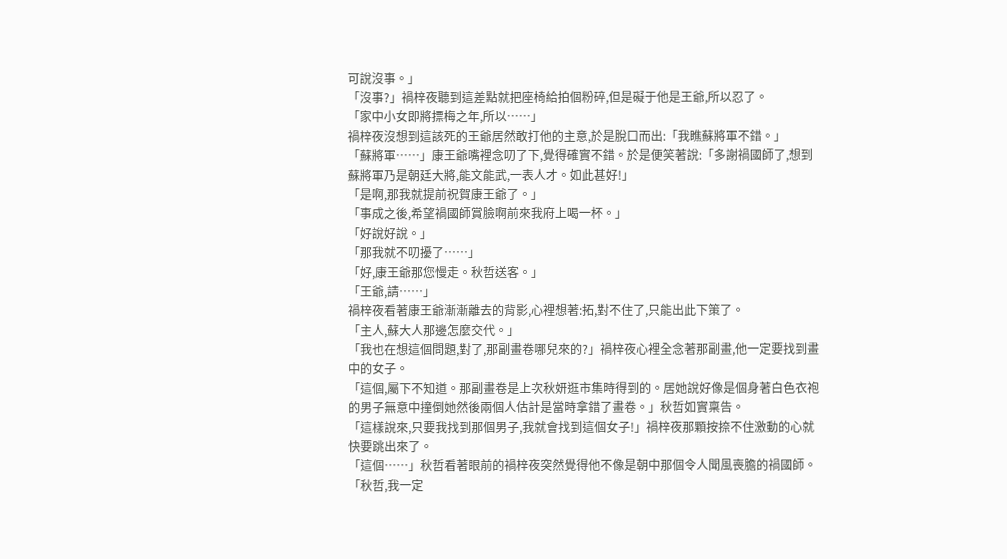可說沒事。」
「沒事?」禍梓夜聽到這差點就把座椅給拍個粉碎,但是礙于他是王爺,所以忍了。
「家中小女即將摽梅之年,所以……」
禍梓夜沒想到這該死的王爺居然敢打他的主意,於是脫口而出:「我瞧蘇將軍不錯。」
「蘇將軍……」康王爺嘴裡念叨了下,覺得確實不錯。於是便笑著說:「多謝禍國師了,想到蘇將軍乃是朝廷大將,能文能武,一表人才。如此甚好!」
「是啊,那我就提前祝賀康王爺了。」
「事成之後,希望禍國師賞臉啊前來我府上喝一杯。」
「好說好說。」
「那我就不叨擾了……」
「好,康王爺那您慢走。秋哲送客。」
「王爺,請……」
禍梓夜看著康王爺漸漸離去的背影,心裡想著:拓,對不住了,只能出此下策了。
「主人,蘇大人那邊怎麼交代。」
「我也在想這個問題,對了,那副畫卷哪兒來的?」禍梓夜心裡全念著那副畫,他一定要找到畫中的女子。
「這個,屬下不知道。那副畫卷是上次秋妍逛市集時得到的。居她說好像是個身著白色衣袍的男子無意中撞倒她然後兩個人估計是當時拿錯了畫卷。」秋哲如實稟告。
「這樣說來,只要我找到那個男子,我就會找到這個女子!」禍梓夜那顆按捺不住激動的心就快要跳出來了。
「這個……」秋哲看著眼前的禍梓夜突然覺得他不像是朝中那個令人聞風喪膽的禍國師。
「秋哲,我一定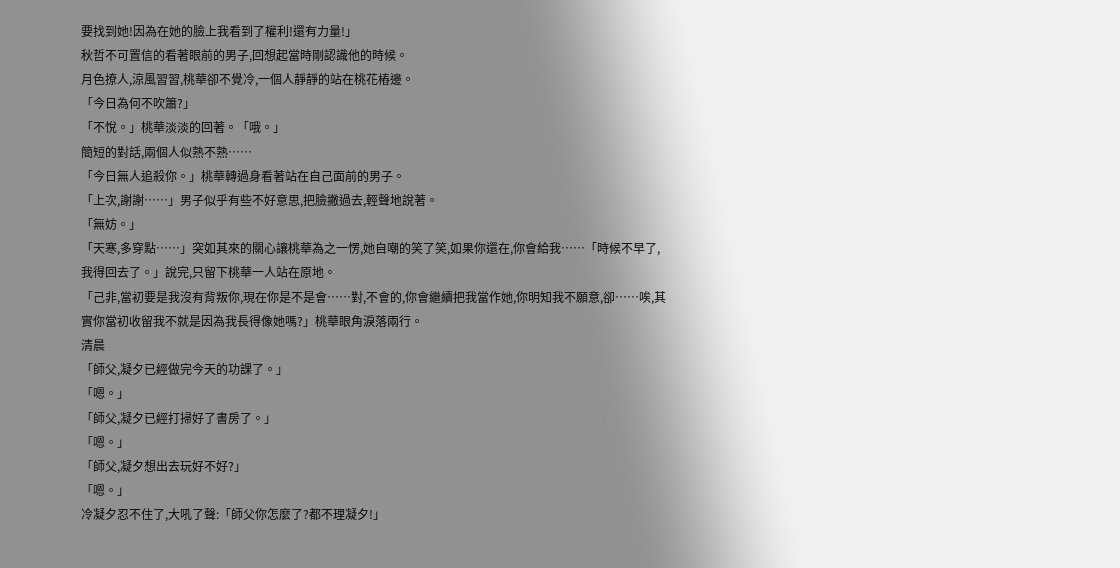要找到她!因為在她的臉上我看到了權利!還有力量!」
秋哲不可置信的看著眼前的男子,回想起當時剛認識他的時候。
月色撩人,涼風習習,桃華卻不覺冷,一個人靜靜的站在桃花樁邊。
「今日為何不吹簫?」
「不悅。」桃華淡淡的回著。「哦。」
簡短的對話,兩個人似熟不熟……
「今日無人追殺你。」桃華轉過身看著站在自己面前的男子。
「上次,謝謝……」男子似乎有些不好意思,把臉撇過去,輕聲地說著。
「無妨。」
「天寒,多穿點……」突如其來的關心讓桃華為之一愣,她自嘲的笑了笑,如果你還在,你會給我……「時候不早了,我得回去了。」說完,只留下桃華一人站在原地。
「己非,當初要是我沒有背叛你,現在你是不是會……對,不會的,你會繼續把我當作她,你明知我不願意,卻……唉,其實你當初收留我不就是因為我長得像她嗎?」桃華眼角淚落兩行。
清晨
「師父,凝夕已經做完今天的功課了。」
「嗯。」
「師父,凝夕已經打掃好了書房了。」
「嗯。」
「師父,凝夕想出去玩好不好?」
「嗯。」
冷凝夕忍不住了,大吼了聲:「師父你怎麼了?都不理凝夕!」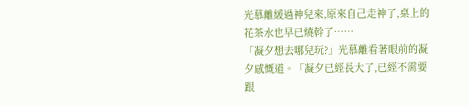光慕離緩過神兒來,原來自己走神了,桌上的花茶水也早已燒幹了……
「凝夕想去哪兒玩?」光慕離看著眼前的凝夕感慨道。「凝夕已經長大了,已經不需要跟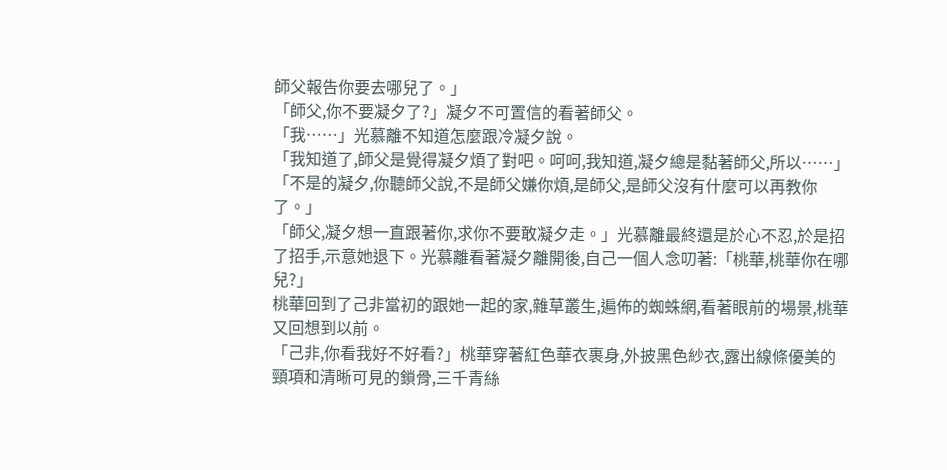師父報告你要去哪兒了。」
「師父,你不要凝夕了?」凝夕不可置信的看著師父。
「我……」光慕離不知道怎麼跟冷凝夕說。
「我知道了,師父是覺得凝夕煩了對吧。呵呵,我知道,凝夕總是黏著師父,所以……」
「不是的凝夕,你聽師父說,不是師父嫌你煩,是師父,是師父沒有什麼可以再教你了。」
「師父,凝夕想一直跟著你,求你不要敢凝夕走。」光慕離最終還是於心不忍,於是招了招手,示意她退下。光慕離看著凝夕離開後,自己一個人念叨著:「桃華,桃華你在哪兒?」
桃華回到了己非當初的跟她一起的家,雜草叢生,遍佈的蜘蛛網,看著眼前的場景,桃華又回想到以前。
「己非,你看我好不好看?」桃華穿著紅色華衣裹身,外披黑色紗衣,露出線條優美的頸項和清晰可見的鎖骨,三千青絲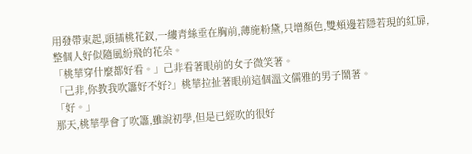用發帶束起,頭插桃花釵,一縷青絲垂在胸前,薄施粉黛,只增顏色,雙頰邊若隱若現的紅扉,整個人好似隨風紛飛的花朵。
「桃華穿什麼都好看。」己非看著眼前的女子微笑著。
「己非,你教我吹簫好不好?」桃華拉扯著眼前這個溫文儒雅的男子鬧著。
「好。」
那天,桃華學會了吹簫,雖說初學,但是已經吹的很好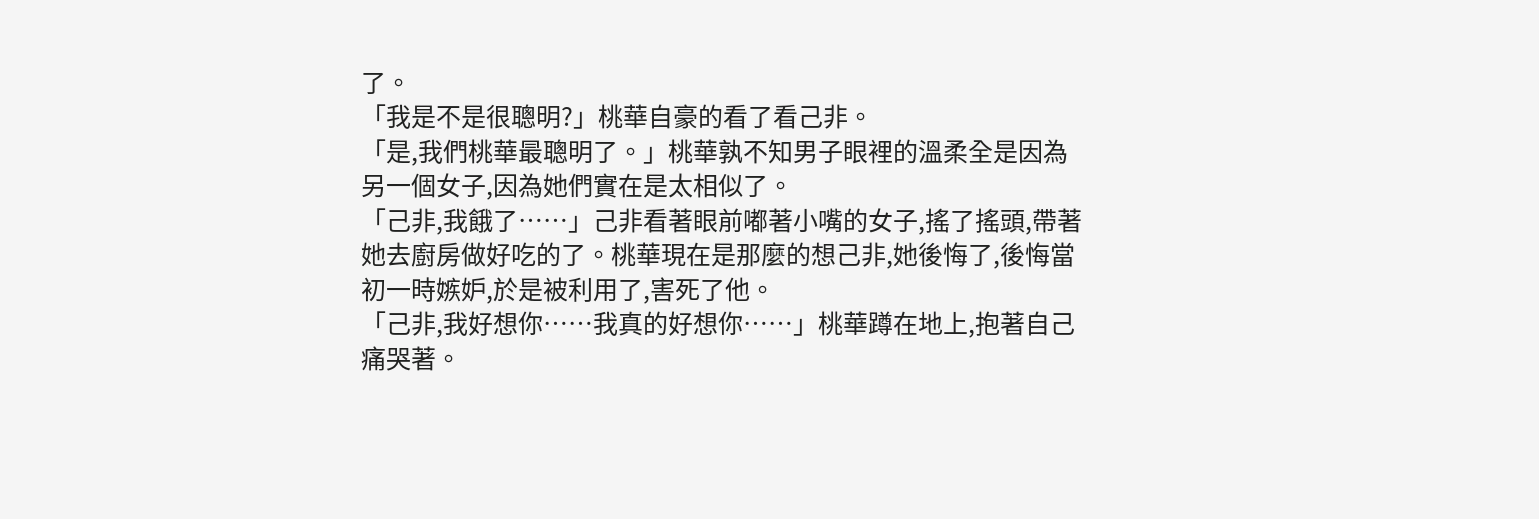了。
「我是不是很聰明?」桃華自豪的看了看己非。
「是,我們桃華最聰明了。」桃華孰不知男子眼裡的溫柔全是因為另一個女子,因為她們實在是太相似了。
「己非,我餓了……」己非看著眼前嘟著小嘴的女子,搖了搖頭,帶著她去廚房做好吃的了。桃華現在是那麼的想己非,她後悔了,後悔當初一時嫉妒,於是被利用了,害死了他。
「己非,我好想你……我真的好想你……」桃華蹲在地上,抱著自己痛哭著。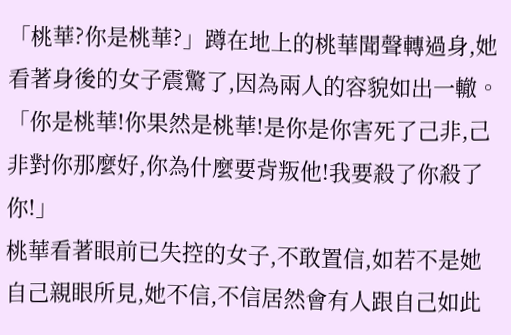「桃華?你是桃華?」蹲在地上的桃華聞聲轉過身,她看著身後的女子震驚了,因為兩人的容貌如出一轍。「你是桃華!你果然是桃華!是你是你害死了己非,己非對你那麼好,你為什麼要背叛他!我要殺了你殺了你!」
桃華看著眼前已失控的女子,不敢置信,如若不是她自己親眼所見,她不信,不信居然會有人跟自己如此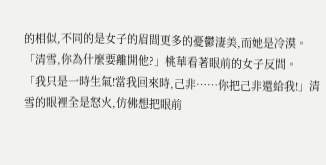的相似,不同的是女子的眉間更多的憂鬱淒美,而她是冷漠。「清雪,你為什麼要離開他?」桃華看著眼前的女子反問。
「我只是一時生氣!當我回來時,己非……你把己非還給我!」清雪的眼裡全是怒火,仿佛想把眼前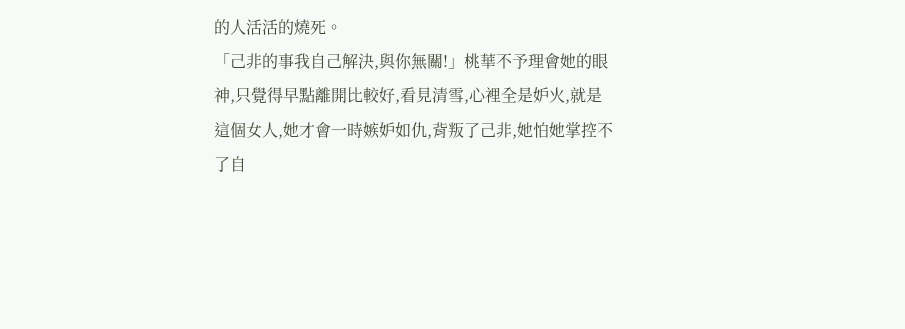的人活活的燒死。
「己非的事我自己解決,與你無關!」桃華不予理會她的眼神,只覺得早點離開比較好,看見清雪,心裡全是妒火,就是這個女人,她才會一時嫉妒如仇,背叛了己非,她怕她掌控不了自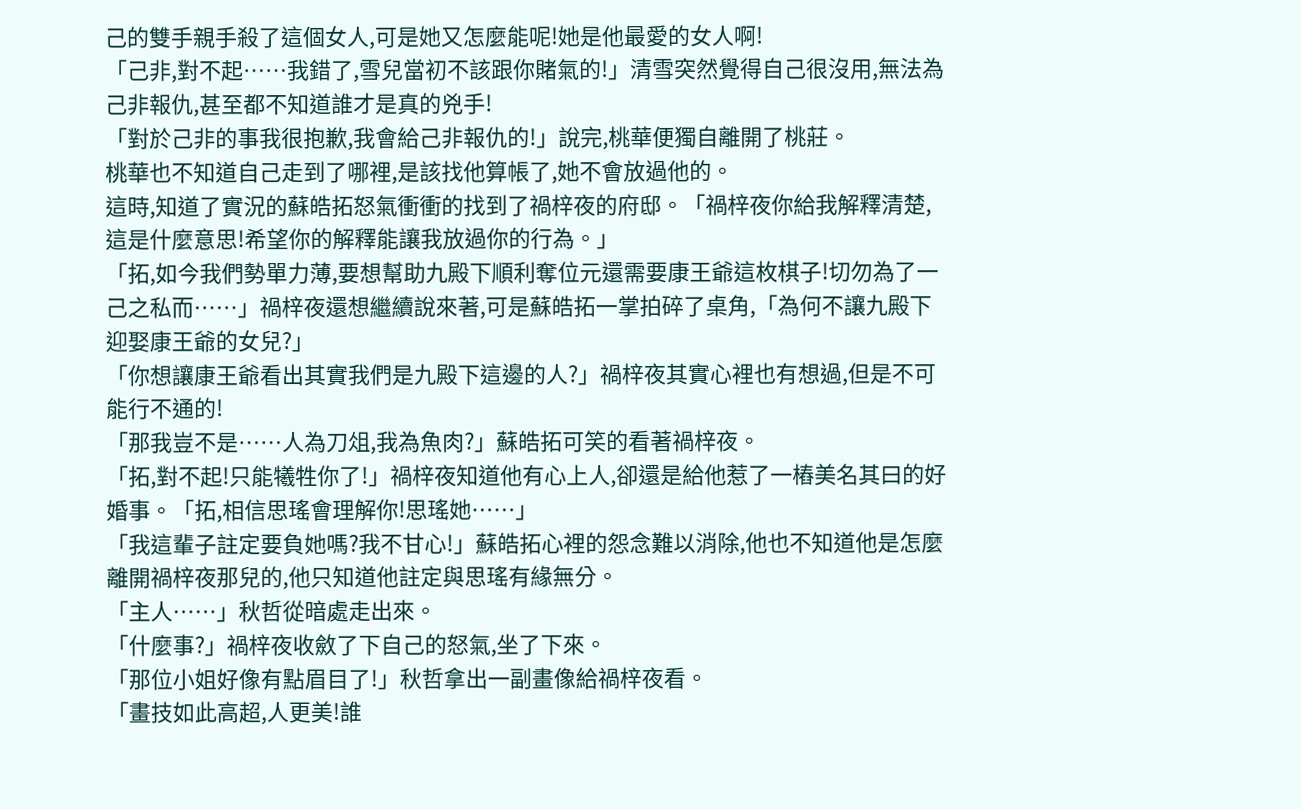己的雙手親手殺了這個女人,可是她又怎麼能呢!她是他最愛的女人啊!
「己非,對不起……我錯了,雪兒當初不該跟你賭氣的!」清雪突然覺得自己很沒用,無法為己非報仇,甚至都不知道誰才是真的兇手!
「對於己非的事我很抱歉,我會給己非報仇的!」說完,桃華便獨自離開了桃莊。
桃華也不知道自己走到了哪裡,是該找他算帳了,她不會放過他的。
這時,知道了實況的蘇皓拓怒氣衝衝的找到了禍梓夜的府邸。「禍梓夜你給我解釋清楚,這是什麼意思!希望你的解釋能讓我放過你的行為。」
「拓,如今我們勢單力薄,要想幫助九殿下順利奪位元還需要康王爺這枚棋子!切勿為了一己之私而……」禍梓夜還想繼續說來著,可是蘇皓拓一掌拍碎了桌角,「為何不讓九殿下迎娶康王爺的女兒?」
「你想讓康王爺看出其實我們是九殿下這邊的人?」禍梓夜其實心裡也有想過,但是不可能行不通的!
「那我豈不是……人為刀俎,我為魚肉?」蘇皓拓可笑的看著禍梓夜。
「拓,對不起!只能犧牲你了!」禍梓夜知道他有心上人,卻還是給他惹了一樁美名其曰的好婚事。「拓,相信思瑤會理解你!思瑤她……」
「我這輩子註定要負她嗎?我不甘心!」蘇皓拓心裡的怨念難以消除,他也不知道他是怎麼離開禍梓夜那兒的,他只知道他註定與思瑤有緣無分。
「主人……」秋哲從暗處走出來。
「什麼事?」禍梓夜收斂了下自己的怒氣,坐了下來。
「那位小姐好像有點眉目了!」秋哲拿出一副畫像給禍梓夜看。
「畫技如此高超,人更美!誰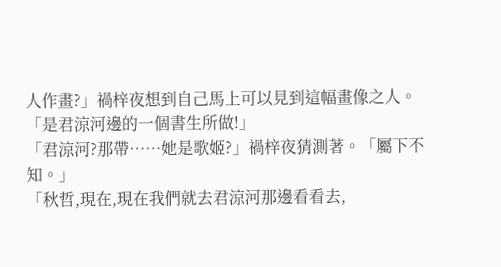人作畫?」禍梓夜想到自己馬上可以見到這幅畫像之人。
「是君涼河邊的一個書生所做!」
「君涼河?那帶……她是歌姬?」禍梓夜猜測著。「屬下不知。」
「秋哲,現在,現在我們就去君涼河那邊看看去,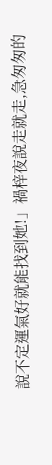說不定運氣好就能找到她!」禍梓夜說走就走,急匆匆的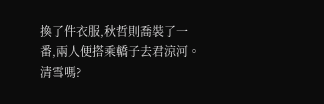換了件衣服,秋哲則喬裝了一番,兩人便搭乘轎子去君涼河。
清雪嗎?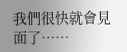我們很快就會見面了……